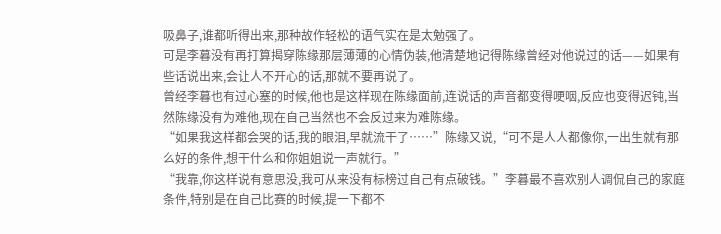吸鼻子,谁都听得出来,那种故作轻松的语气实在是太勉强了。
可是李暮没有再打算揭穿陈缘那层薄薄的心情伪装,他清楚地记得陈缘曾经对他说过的话——如果有些话说出来,会让人不开心的话,那就不要再说了。
曾经李暮也有过心塞的时候,他也是这样现在陈缘面前,连说话的声音都变得哽咽,反应也变得迟钝,当然陈缘没有为难他,现在自己当然也不会反过来为难陈缘。
“如果我这样都会哭的话,我的眼泪,早就流干了……”陈缘又说,“可不是人人都像你,一出生就有那么好的条件,想干什么和你姐姐说一声就行。”
“我靠,你这样说有意思没,我可从来没有标榜过自己有点破钱。”李暮最不喜欢别人调侃自己的家庭条件,特别是在自己比赛的时候,提一下都不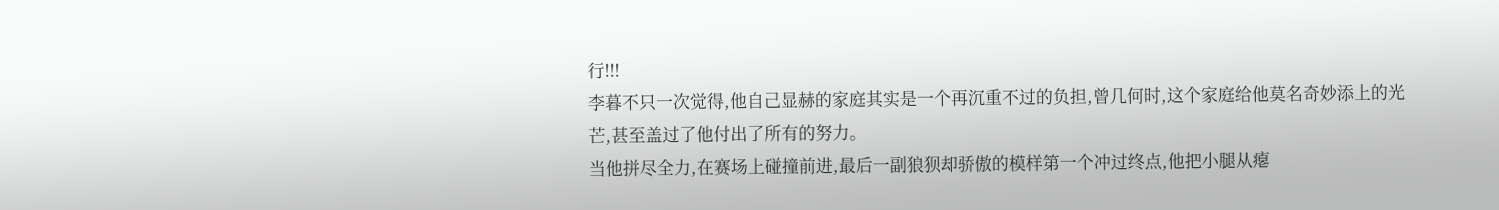行!!!
李暮不只一次觉得,他自己显赫的家庭其实是一个再沉重不过的负担,曾几何时,这个家庭给他莫名奇妙添上的光芒,甚至盖过了他付出了所有的努力。
当他拼尽全力,在赛场上碰撞前进,最后一副狼狈却骄傲的模样第一个冲过终点,他把小腿从瘪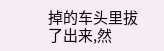掉的车头里拔了出来,然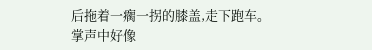后拖着一瘸一拐的膝盖,走下跑车。
掌声中好像